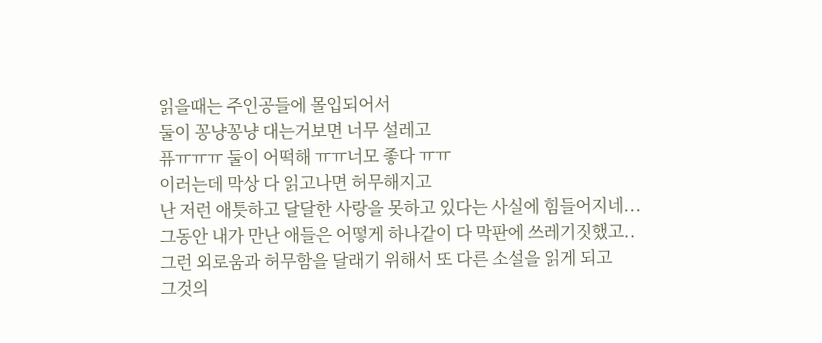읽을때는 주인공들에 몰입되어서
둘이 꽁냥꽁냥 대는거보면 너무 설레고
퓨ㅠㅠㅠ 둘이 어떡해 ㅠㅠ너모 좋다 ㅠㅠ
이러는데 막상 다 읽고나면 허무해지고
난 저런 애틋하고 달달한 사랑을 못하고 있다는 사실에 힘들어지네...
그동안 내가 만난 애들은 어떻게 하나같이 다 막판에 쓰레기짓했고..
그런 외로움과 허무함을 달래기 위해서 또 다른 소설을 읽게 되고
그것의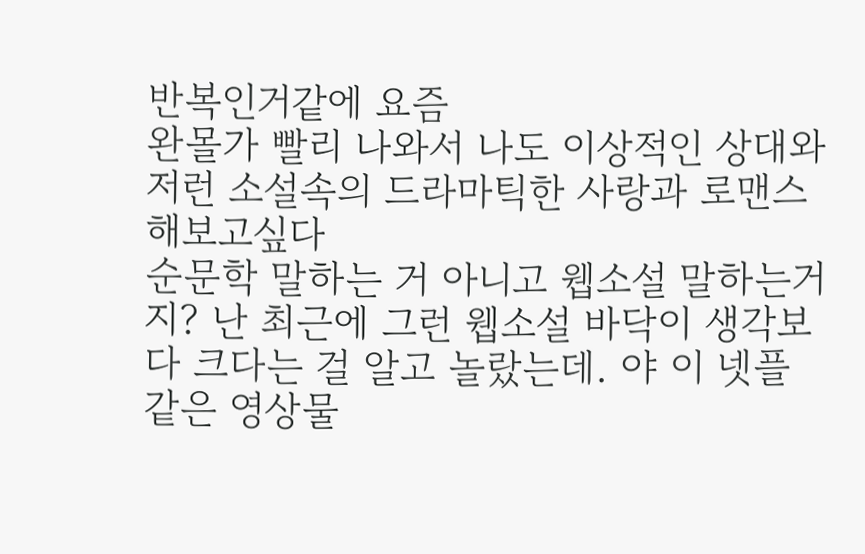반복인거같에 요즘
완몰가 빨리 나와서 나도 이상적인 상대와
저런 소설속의 드라마틱한 사랑과 로맨스 해보고싶다
순문학 말하는 거 아니고 웹소설 말하는거지? 난 최근에 그런 웹소설 바닥이 생각보다 크다는 걸 알고 놀랐는데. 야 이 넷플 같은 영상물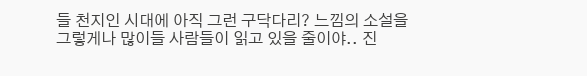들 천지인 시대에 아직 그런 구닥다리? 느낌의 소설을 그렇게나 많이들 사람들이 읽고 있을 줄이야.. 진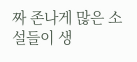짜 존나게 많은 소설들이 생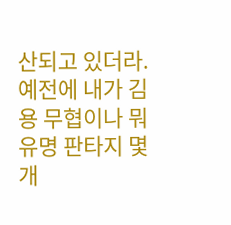산되고 있더라. 예전에 내가 김용 무협이나 뭐 유명 판타지 몇 개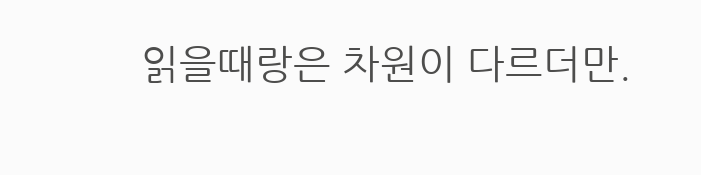읽을때랑은 차원이 다르더만.